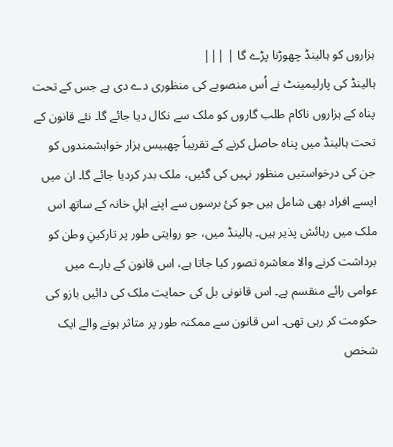ہزاروں کو ہالینڈ چھوڑنا پڑے گا | |||
ہالینڈ کی پارلیمینٹ نے اُس منصوبے کی منظوری دے دی ہے جس کے تحت پناہ کے ہزاروں ناکام طلب گاروں کو ملک سے نکال دیا جائے گا۔ نئے قانون کے تحت ہالینڈ میں پناہ حاصل کرنے کے تقریباً چھبیس ہزار خواہشمندوں کو جن کی درخواستیں منظور نہیں کی گئیں، ملک بدر کردیا جائے گا۔ ان میں ایسے افراد بھی شامل ہیں جو کئ برسوں سے اپنے اہلِ خانہ کے ساتھ اس ملک میں رہائش پذیر ہیں۔ ہالینڈ میں، جو روایتی طور پر تارکینِ وطن کو برداشت کرنے والا معاشرہ تصور کیا جاتا ہے، اس قانون کے بارے میں عوامی رائے منقسم ہے۔ اس قانونی بل کی حمایت ملک کی دائیں بازو کی حکومت کر رہی تھی۔ اس قانون سے ممکنہ طور پر متاثر ہونے والے ایک شخص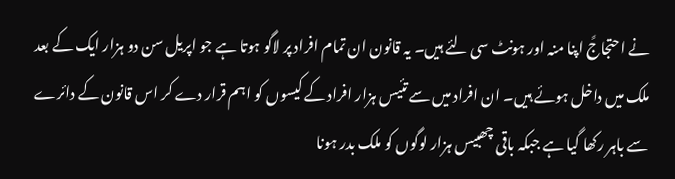نے احتجاجً اپنا منہ اور ہونٹ سی لئے ہیں۔ یہ قانون ان تمام افراد پر لاگو ہوتا ہے جو اپریل سن دو ہزار ایک کے بعد ملک میں داخل ہوئے ہیں۔ ان افراد میں سے تئیس ہزار افراد کے کیسوں کو اہم قرار دے کر اس قانون کے دائرے سے باہر رکھا گیا ہے جبکہ باقی چھبیس ہزار لوگوں کو ملک بدر ہونا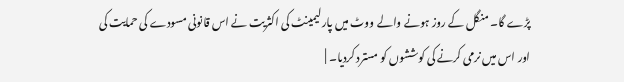پڑے گا۔ منگل کے روز ہونے والے ووٹ میں پارلیمینٹ کی اکثریت نے اس قانونی مسودے کی حمایت کی اور اس میں نرمی کرنے کی کوششوں کو مسترد کردیا۔ |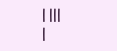| |||
|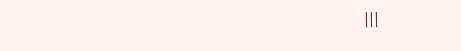|||